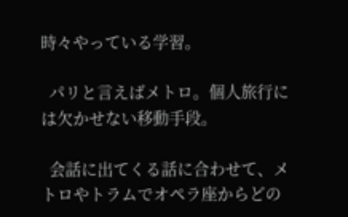時々やっている学習。

  パリと言えばメトロ。個人旅行には欠かせない移動手段。

  会話に出てくる話に合わせて、メトロやトラムでオペラ座からどの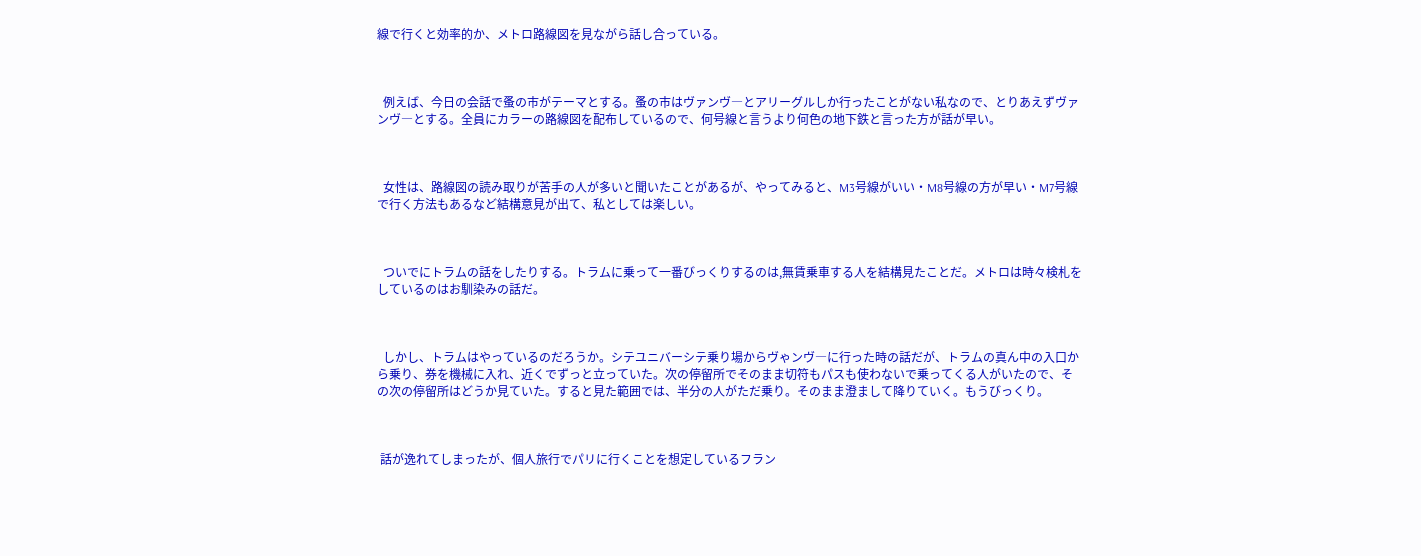線で行くと効率的か、メトロ路線図を見ながら話し合っている。



  例えば、今日の会話で蚤の市がテーマとする。蚤の市はヴァンヴ―とアリーグルしか行ったことがない私なので、とりあえずヴァンヴ―とする。全員にカラーの路線図を配布しているので、何号線と言うより何色の地下鉄と言った方が話が早い。



  女性は、路線図の読み取りが苦手の人が多いと聞いたことがあるが、やってみると、M3号線がいい・M8号線の方が早い・M7号線で行く方法もあるなど結構意見が出て、私としては楽しい。



  ついでにトラムの話をしたりする。トラムに乗って一番びっくりするのは,無賃乗車する人を結構見たことだ。メトロは時々検札をしているのはお馴染みの話だ。



  しかし、トラムはやっているのだろうか。シテユニバーシテ乗り場からヴゃンヴ―に行った時の話だが、トラムの真ん中の入口から乗り、券を機械に入れ、近くでずっと立っていた。次の停留所でそのまま切符もパスも使わないで乗ってくる人がいたので、その次の停留所はどうか見ていた。すると見た範囲では、半分の人がただ乗り。そのまま澄まして降りていく。もうびっくり。



 話が逸れてしまったが、個人旅行でパリに行くことを想定しているフラン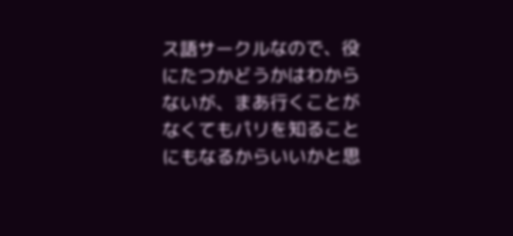ス語サークルなので、役にたつかどうかはわからないが、まあ行くことがなくてもパリを知ることにもなるからいいかと思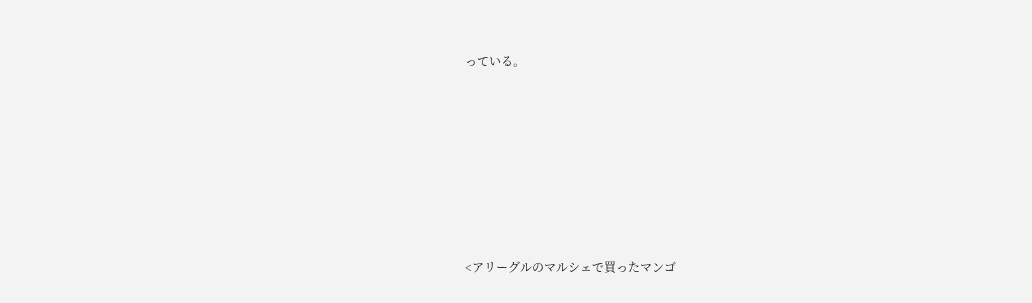っている。







<アリーグルのマルシェで買ったマンゴ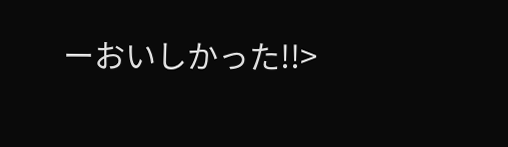ーおいしかった!!>